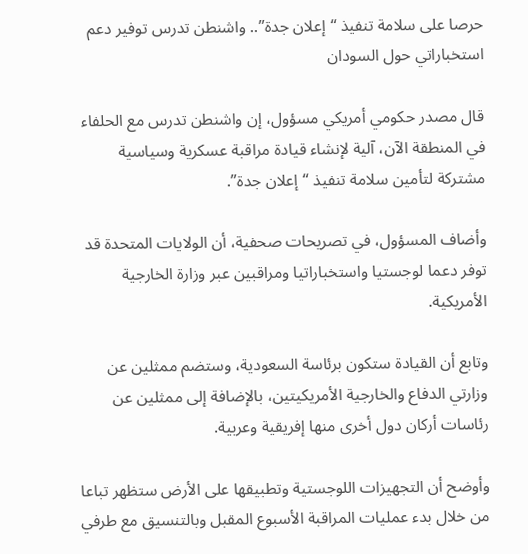حرصا على سلامة تنفيذ “إعلان جدة”.. واشنطن تدرس توفير دعم استخباراتي حول السودان

قال مصدر حكومي أمريكي مسؤول، إن واشنطن تدرس مع الحلفاء في المنطقة الآن، آلية لإنشاء قيادة مراقبة عسكرية وسياسية مشتركة لتأمين سلامة تنفيذ “إعلان جدة”.

وأضاف المسؤول، في تصريحات صحفية، أن الولايات المتحدة قد توفر دعما لوجستيا واستخباراتيا ومراقبين عبر وزارة الخارجية الأمريكية.

وتابع أن القيادة ستكون برئاسة السعودية، وستضم ممثلين عن وزارتي الدفاع والخارجية الأمريكيتين، بالإضافة إلى ممثلين عن رئاسات أركان دول أخرى منها إفريقية وعربية.

وأوضح أن التجهيزات اللوجستية وتطبيقها على الأرض ستظهر تباعا من خلال بدء عمليات المراقبة الأسبوع المقبل وبالتنسيق مع طرفي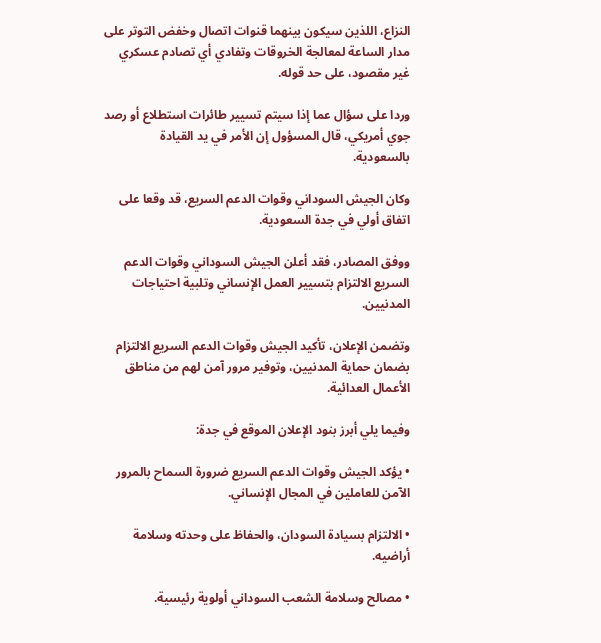النزاع، اللذين سيكون بينهما قنوات اتصال وخفض التوتر على مدار الساعة لمعالجة الخروقات وتفادي أي تصادم عسكري غير مقصود، على حد قوله.

وردا على سؤال عما إذا سيتم تسيير طائرات استطلاع أو رصد جوي أمريكي، قال المسؤول إن الأمر في يد القيادة بالسعودية.

وكان الجيش السوداني وقوات الدعم السريع، قد وقعا على اتفاق أولي في جدة السعودية.

ووفق المصادر، فقد أعلن الجيش السوداني وقوات الدعم السريع الالتزام بتسيير العمل الإنساني وتلبية احتياجات المدنيين.

وتضمن الإعلان، تأكيد الجيش وقوات الدعم السريع الالتزام بضمان حماية المدنيين، وتوفير مرور آمن لهم من مناطق الأعمال العدائية.

وفيما يلي أبرز بنود الإعلان الموقع في جدة:

• يؤكد الجيش وقوات الدعم السريع ضرورة السماح بالمرور الآمن للعاملين في المجال الإنساني.

• الالتزام بسيادة السودان، والحفاظ على وحدته وسلامة أراضيه.

• مصالح وسلامة الشعب السوداني أولوية رئيسية.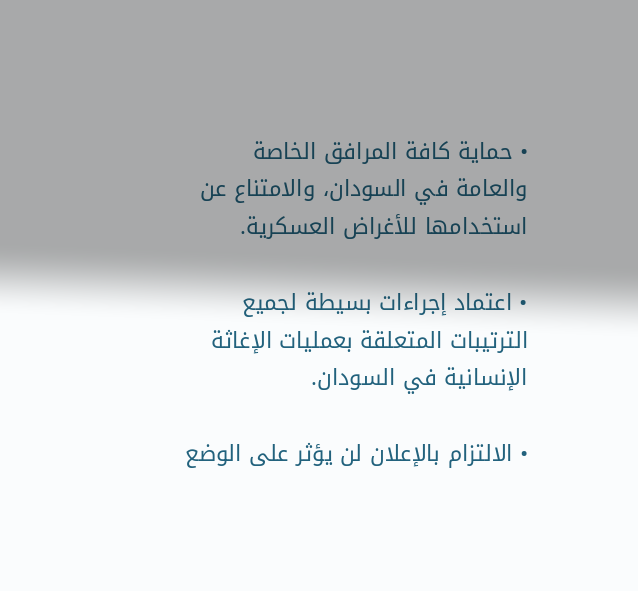• حماية كافة المرافق الخاصة والعامة في السودان، والامتناع عن استخدامها للأغراض العسكرية.

• اعتماد إجراءات بسيطة لجميع الترتيبات المتعلقة بعمليات الإغاثة الإنسانية في السودان.

• الالتزام بالإعلان لن يؤثر على الوضع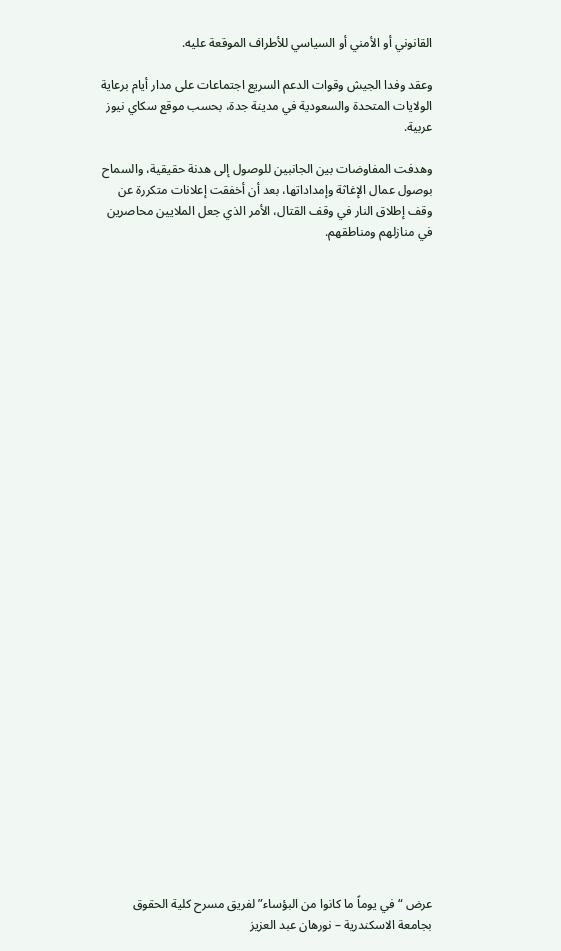القانوني أو الأمني أو السياسي للأطراف الموقعة عليه.

وعقد وفدا الجيش وقوات الدعم السريع اجتماعات على مدار أيام برعاية الولايات المتحدة والسعودية في مدينة جدة، بحسب موقع سكاي نيوز عربية.

وهدفت المفاوضات بين الجانبين للوصول إلى هدنة حقيقية، والسماح بوصول عمال الإغاثة وإمداداتها، بعد أن أخفقت إعلانات متكررة عن وقف إطلاق النار في وقف القتال، الأمر الذي جعل الملايين محاصرين في منازلهم ومناطقهم.































عرض “في يوماً ما كانوا من البؤساء” لفريق مسرح كلية الحقوق بجامعة الاسكندرية – نورهان عبد العزيز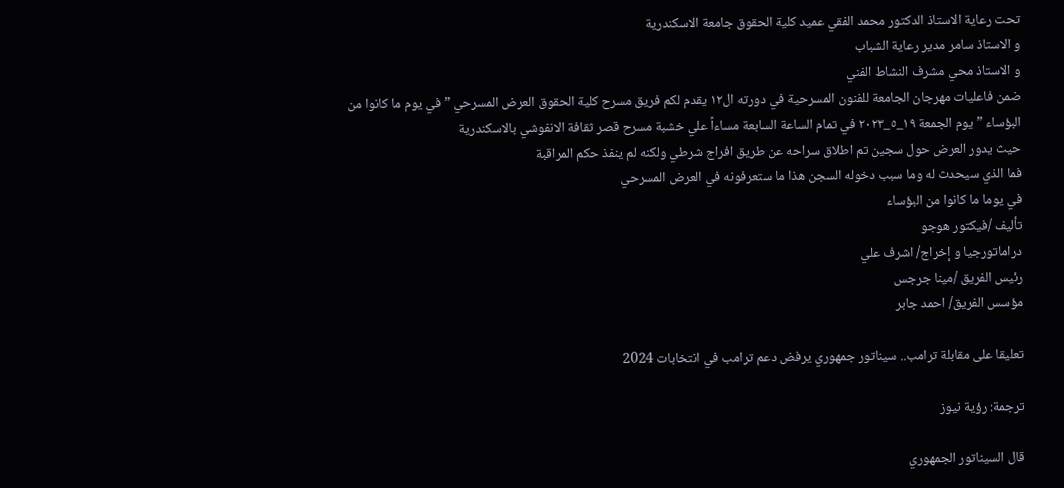تحت رعاية الاستاذ الدكتور محمد الفقي عميد كلية الحقوق جامعة الاسكندرية
و الاستاذ سامر مدير رعاية الشباب
و الاستاذ محي مشرف النشاط الفني
ضمن فاعليات مهرجان الجامعة للفنون المسرحية في دورته ال١٢ يقدم لكم فريق مسرح كلية الحقوق العرض المسرحي ” في يوم ما كانوا من البؤساء ” يوم الجمعة ١٩_٥_٢٠٢٣ في تمام الساعة السابعة مساءاً علي خشبة مسرح قصر ثقافة الانفوشي بالاسكندرية
حيث يدور العرض حول سجين تم اطلاق سراحه عن طريق افراج شرطي ولكنه لم ينفذ حكم المراقبة
فما الذي سيحدث له وما سبب دخوله السجن هذا ما ستعرفونه في العرض المسرحي
في يوما ما كانوا من البؤساء
تأليف /فيكتور هوجو
دراماتورجيا و إخراج/ اشرف علي
رئيس الفريق /مينا جرجس
مؤسس الفريق/ احمد جابر

تعليقا على مقابلة ترامب.. سيناتور جمهوري يرفض دعم ترامب في انتخابات 2024

ترجمة: رؤية نيوز

قال السيناتور الجمهوري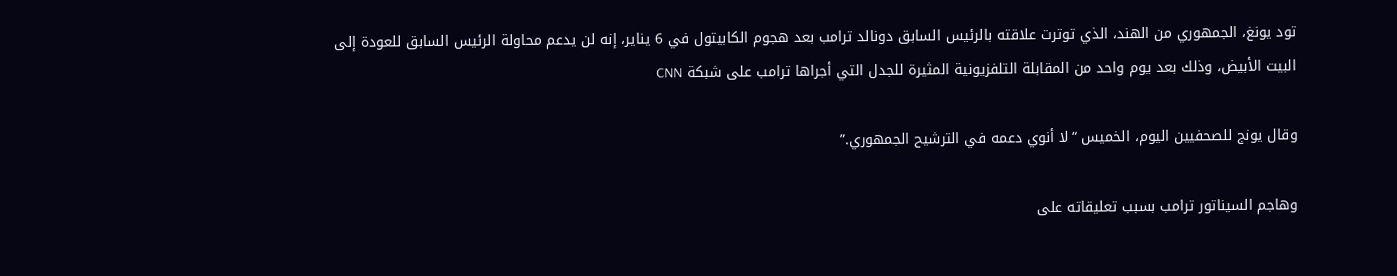تود يونغ، الجمهوري من الهند، الذي توترت علاقته بالرئيس السابق دونالد ترامب بعد هجوم الكابيتول في 6 يناير، إنه لن يدعم محاولة الرئيس السابق للعودة إلى البيت الأبيض، وذلك بعد يوم واحد من المقابلة التلفزيونية المثيرة للجدل التي أجراها ترامب على شبكة CNN

وقال يونج للصحفيين اليوم، الخميس “لا أنوي دعمه في الترشيح الجمهوري.”

وهاجم السيناتور ترامب بسبب تعليقاته على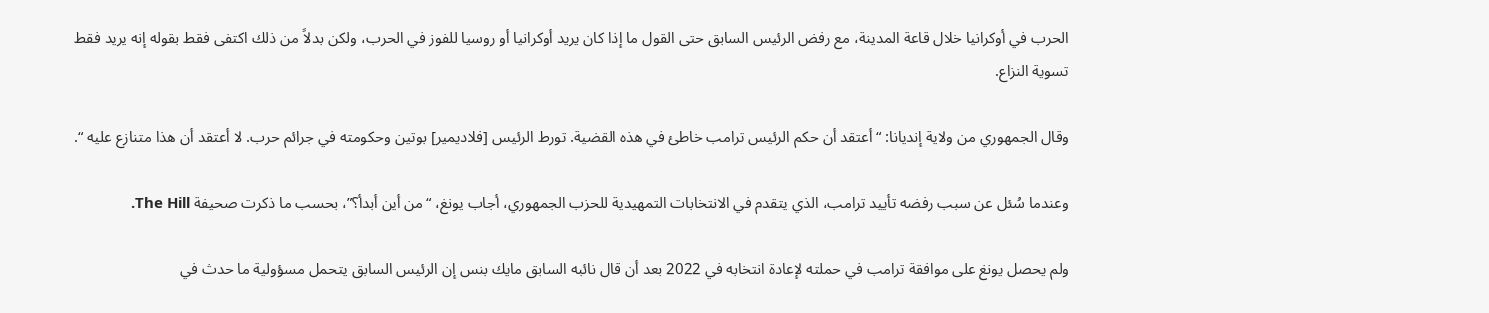الحرب في أوكرانيا خلال قاعة المدينة، مع رفض الرئيس السابق حتى القول ما إذا كان يريد أوكرانيا أو روسيا للفوز في الحرب، ولكن بدلاً من ذلك اكتفى فقط بقوله إنه يريد فقط تسوية النزاع.

وقال الجمهوري من ولاية إنديانا: “أعتقد أن حكم الرئيس ترامب خاطئ في هذه القضية. تورط الرئيس [فلاديمير] بوتين وحكومته في جرائم حرب. لا أعتقد أن هذا متنازع عليه “.

وعندما سُئل عن سبب رفضه تأييد ترامب، الذي يتقدم في الانتخابات التمهيدية للحزب الجمهوري، أجاب يونغ، “من أين أبدأ؟”، بحسب ما ذكرت صحيفة The Hill.

ولم يحصل يونغ على موافقة ترامب في حملته لإعادة انتخابه في 2022 بعد أن قال نائبه السابق مايك بنس إن الرئيس السابق يتحمل مسؤولية ما حدث في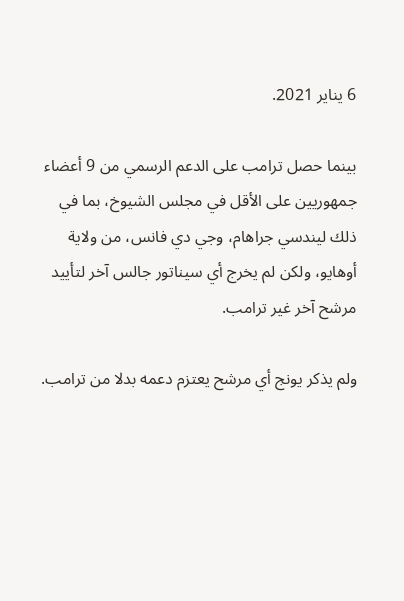6 يناير 2021.

بينما حصل ترامب على الدعم الرسمي من 9 أعضاء جمهوريين على الأقل في مجلس الشيوخ، بما في ذلك ليندسي جراهام، وجي دي فانس، من ولاية أوهايو، ولكن لم يخرج أي سيناتور جالس آخر لتأييد مرشح آخر غير ترامب.

ولم يذكر يونج أي مرشح يعتزم دعمه بدلا من ترامب.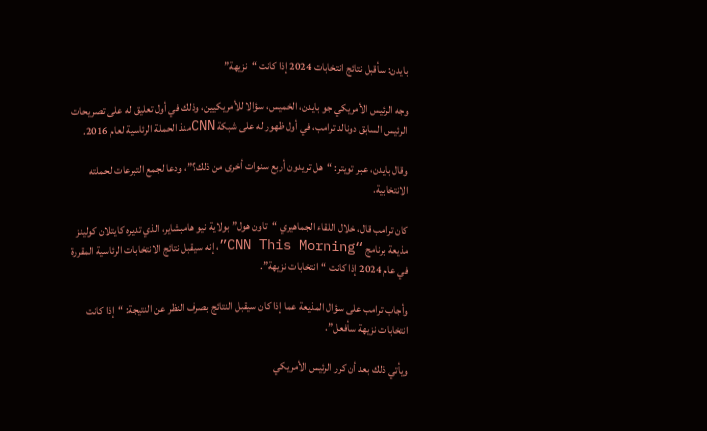بايدن: سأقبل نتائج انتخابات 2024 إذا كانت “نزيهة”

وجه الرئيس الأمريكي جو بايدن، الخميس، سؤالا للأمريكيين، وذلك في أول تعليق له على تصريحات الرئيس السابق دونالد ترامب، في أول ظهور له على شبكة CNNمنذ الحملة الرئاسية لعام 2016.

وقال بايدن، عبر تويتر: “هل تريدون أربع سنوات أخرى من ذلك؟”، ودعا لجمع التبرعات لحملته الانتخابية.

كان ترامب قال، خلال اللقاء الجماهيري “تاون هول” بولاية نيو هامبشاير، الذي تديره كايتلان كولينز مذيعة برنامج “CNN This Morning”، إنه سيقبل نتائج الانتخابات الرئاسية المقررة في عام 2024 إذا كانت “انتخابات نزيهة”.

وأجاب ترامب على سؤال المذيعة عما إذا كان سيقبل النتائج بصرف النظر عن النتيجة: “إذا كانت انتخابات نزيهة سأفعل”.

ويأتي ذلك بعد أن كرر الرئيس الأمريكي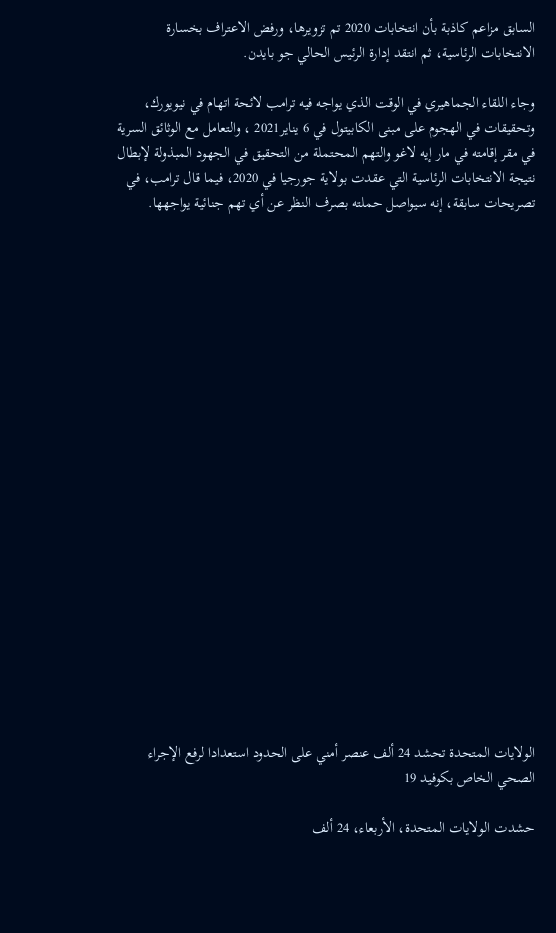السابق مزاعم كاذبة بأن انتخابات 2020 تم تزويرها، ورفض الاعتراف بخسارة الانتخابات الرئاسية، ثم انتقد إدارة الرئيس الحالي جو بايدن.

وجاء اللقاء الجماهيري في الوقت الذي يواجه فيه ترامب لائحة اتهام في نيويورك، وتحقيقات في الهجوم على مبنى الكابيتول في 6 يناير2021 ، والتعامل مع الوثائق السرية في مقر إقامته في مار إيه لاغو والتهم المحتملة من التحقيق في الجهود المبذولة لإبطال نتيجة الانتخابات الرئاسية التي عقدت بولاية جورجيا في 2020، فيما قال ترامب، في تصريحات سابقة، إنه سيواصل حملته بصرف النظر عن أي تهم جنائية يواجهها.





















الولايات المتحدة تحشد 24 ألف عنصر أمني على الحدود استعدادا لرفع الإجراء الصحي الخاص بكوفيد 19

حشدت الولايات المتحدة، الأربعاء، 24 ألف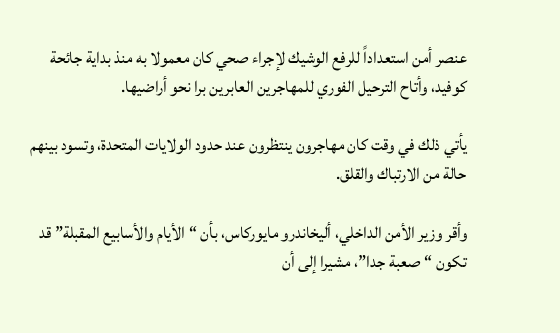عنصر أمن استعداداً للرفع الوشيك لإجراء صحي كان معمولا به منذ بداية جائحة كوفيد، وأتاح الترحيل الفوري للمهاجرين العابرين برا نحو أراضيها.

يأتي ذلك في وقت كان مهاجرون ينتظرون عند حدود الولايات المتحدة، وتسود بينهم حالة من الارتباك والقلق.

وأقر وزير الأمن الداخلي، أليخاندرو مايوركاس، بأن “الأيام والأسابيع المقبلة” قد تكون “صعبة جدا”، مشيرا إلى أن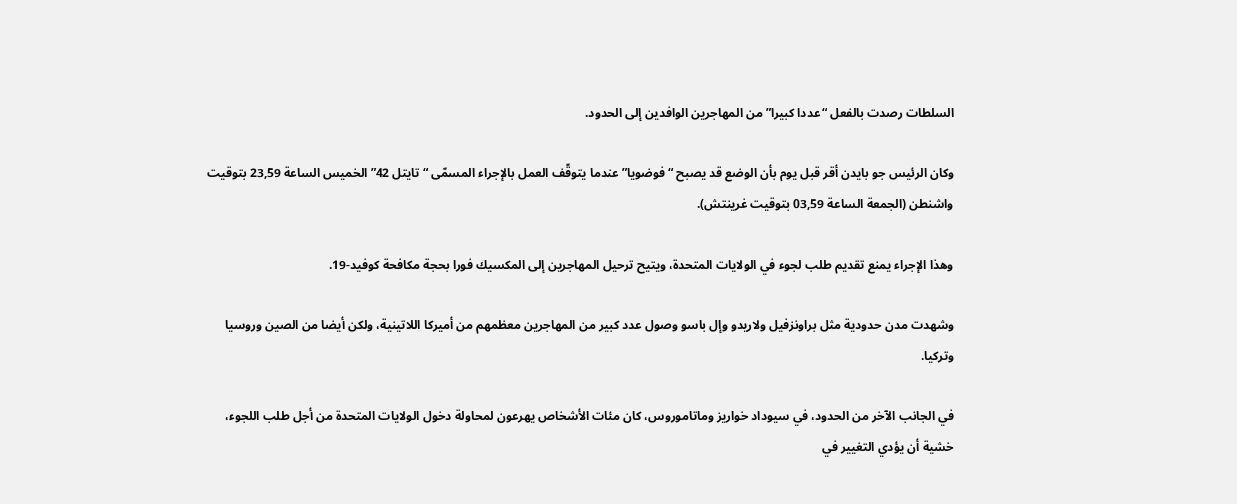السلطات رصدت بالفعل “عددا كبيرا” من المهاجرين الوافدين إلى الحدود.

وكان الرئيس جو بايدن أقر قبل يوم بأن الوضع قد يصبح “فوضويا” عندما يتوقّف العمل بالإجراء المسمّى “تايتل 42” الخميس الساعة 23,59 بتوقيت واشنطن (الجمعة الساعة 03,59 بتوقيت غرينتش).

وهذا الإجراء يمنع تقديم طلب لجوء في الولايات المتحدة، ويتيح ترحيل المهاجرين إلى المكسيك فورا بحجة مكافحة كوفيد-19.

وشهدت مدن حدودية مثل براونزفيل ولاريدو وإل باسو وصول عدد كبير من المهاجرين معظمهم من أميركا اللاتينية، ولكن أيضا من الصين وروسيا وتركيا.

في الجانب الآخر من الحدود، في سيوداد خواريز وماتاموروس، كان مئات الأشخاص يهرعون لمحاولة دخول الولايات المتحدة من أجل طلب اللجوء، خشية أن يؤدي التغيير في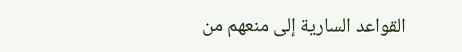القواعد السارية إلى منعهم من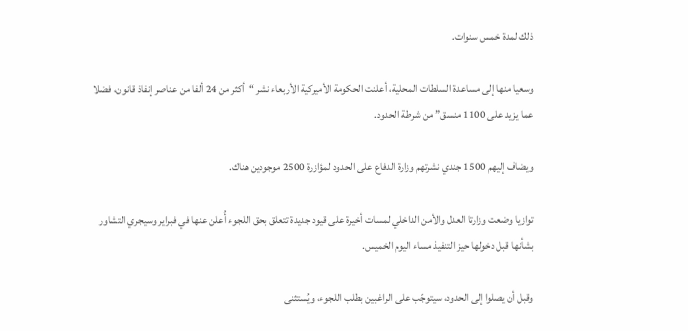ذلك لمدة خمس سنوات.

وسعيا منها إلى مساعدة السلطات المحلية، أعلنت الحكومة الأميركية الأربعاء نشر “أكثر من 24 ألفا من عناصر إنفاذ قانون، فضلا عما يزيد على 1100 منسق” من شرطة الحدود.

ويضاف إليهم 1500 جندي نشرتهم وزارة الدفاع على الحدود لمؤازرة 2500 موجودين هناك.

توازيا وضعت وزارتا العدل والأمن الداخلي لمسات أخيرة على قيود جديدة تتعلق بحق اللجوء أُعلن عنها في فبراير وسيجري التشاور بشأنها قبل دخولها حيز التنفيذ مساء اليوم الخميس.

وقبل أن يصلوا إلى الحدود، سيتوجّب على الراغبين بطلب اللجوء، ويُستثنى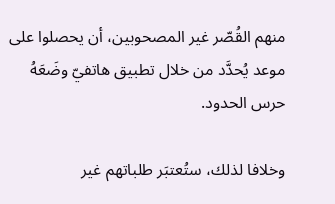منهم القُصّر غير المصحوبين، أن يحصلوا على موعد يُحدَّد من خلال تطبيق هاتفيّ وضَعَهُ حرس الحدود.

وخلافا لذلك، ستُعتبَر طلباتهم غير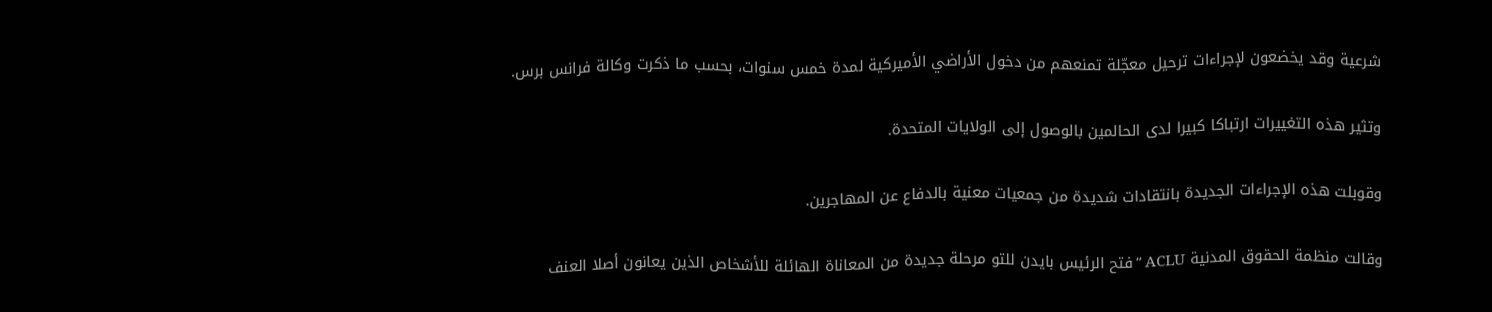شرعية وقد يخضعون لإجراءات ترحيل معجّلة تمنعهم من دخول الأراضي الأميركية لمدة خمس سنوات، بحسب ما ذكرت وكالة فرانس برس.

وتثير هذه التغييرات ارتباكا كبيرا لدى الحالمين بالوصول إلى الولايات المتحدة.

وقوبلت هذه الإجراءات الجديدة بانتقادات شديدة من جمعيات معنية بالدفاع عن المهاجرين.

وقالت منظمة الحقوق المدنية ACLU “فتح الرئيس بايدن للتو مرحلة جديدة من المعاناة الهائلة للأشخاص الذين يعانون أصلا العنف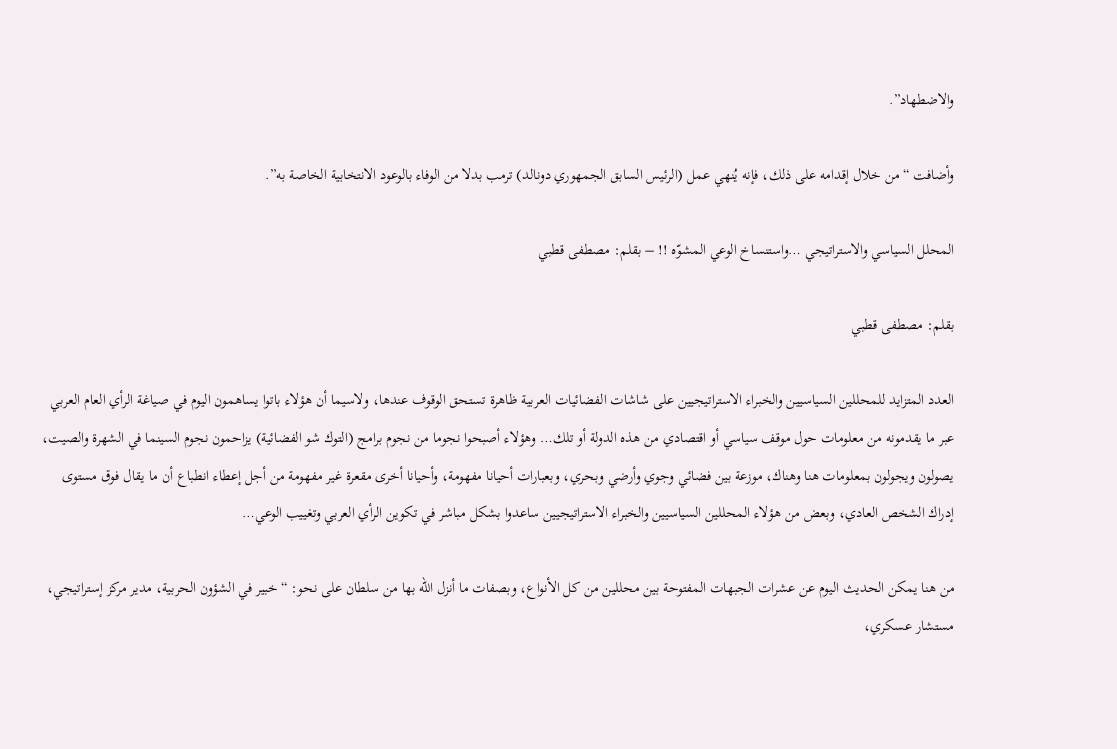والاضطهاد”.

وأضافت “من خلال إقدامه على ذلك، فإنه يُنهي عمل (الرئيس السابق الجمهوري دونالد) ترمب بدلا من الوفاء بالوعود الانتخابية الخاصة به”.

المحلل السياسي والاستراتيجي …واستنساخ الوعي المشوّه !! – بقلم: مصطفى قطبي

بقلم: مصطفى قطبي

العدد المتزايد للمحللين السياسيين والخبراء الاستراتيجيين على شاشات الفضائيات العربية ظاهرة تستحق الوقوف عندها، ولاسيما أن هؤلاء باتوا يساهمون اليوم في صياغة الرأي العام العربي عبر ما يقدمونه من معلومات حول موقف سياسي أو اقتصادي من هذه الدولة أو تلك… وهؤلاء أصبحوا نجوما من نجوم برامج (التوك شو الفضائية) يزاحمون نجوم السينما في الشهرة والصيت، يصولون ويجولون بمعلومات هنا وهناك، موزعة بين فضائي وجوي وأرضي وبحري، وبعبارات أحيانا مفهومة، وأحيانا أخرى مقعرة غير مفهومة من أجل إعطاء انطباع أن ما يقال فوق مستوى إدراك الشخص العادي، وبعض من هؤلاء المحللين السياسيين والخبراء الاستراتيجيين ساعدوا بشكل مباشر في تكوين الرأي العربي وتغييب الوعي…

من هنا يمكن الحديث اليوم عن عشرات الجبهات المفتوحة بين محللين من كل الأنواع، وبصفات ما أنزل الله بها من سلطان على نحو: “خبير في الشؤون الحربية، مدير مركز إستراتيجي، مستشار عسكري،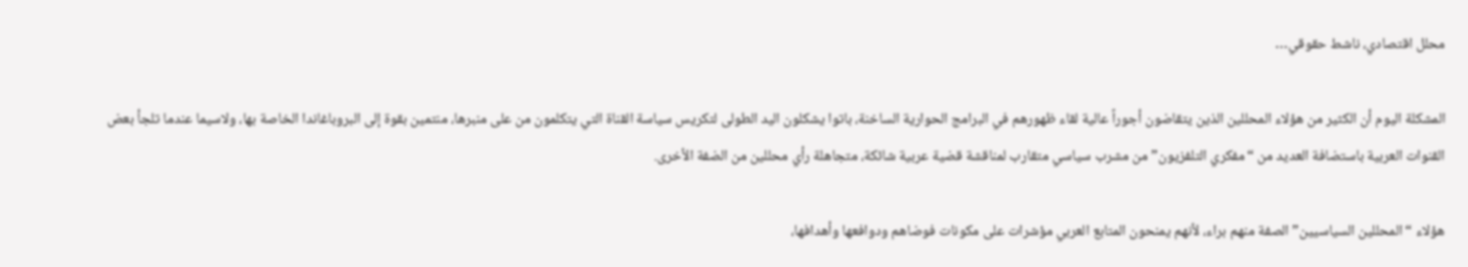محلل اقتصادي، ناشط حقوقي…

المشكلة اليوم أن الكثير من هؤلاء المحللين الذين يتقاضون أجوراً عالية لقاء ظهورهم في البرامج الحوارية الساخنة، باتوا يشكلون اليد الطولى لتكريس سياسة القناة التي يتكلمون من على منبرها، منتمين بقوة إلى البروباغاندا الخاصة بها، ولاسيما عندما تلجأ بعض القنوات العربية باستضافة العديد من “مفكري التلفزيون” من مشرب سياسي متقارب لمناقشة قضية عربية شائكة، متجاهلة رأي محللين من الضفة الأخرى.

هؤلاء “المحللين السياسيين” الصفة منهم براء، لأنهم يمنحون المتابع العربي مؤشرات على مكونات فوضاهم ودوافعها وأهدافها،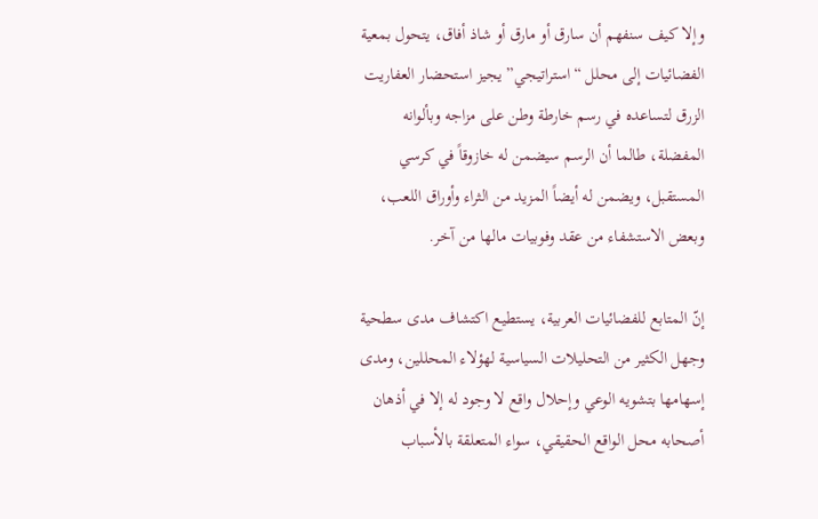وإلا كيف سنفهم أن سارق أو مارق أو شاذ أفاق، يتحول بمعية الفضائيات إلى محلل “استراتيجي” يجيز استحضار العفاريت الزرق لتساعده في رسم خارطة وطن على مزاجه وبألوانه المفضلة، طالما أن الرسم سيضمن له خازوقاً في كرسي المستقبل، ويضمن له أيضاً المزيد من الثراء وأوراق اللعب، وبعض الاستشفاء من عقد وفوبيات مالها من آخر.

إنّ المتابع للفضائيات العربية، يستطيع اكتشاف مدى سطحية وجهل الكثير من التحليلات السياسية لهؤلاء المحللين، ومدى إسهامها بتشويه الوعي وإحلال واقع لا وجود له إلا في أذهان أصحابه محل الواقع الحقيقي، سواء المتعلقة بالأسباب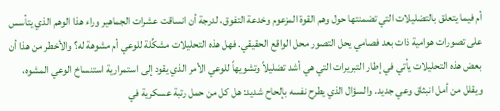أم فيما يتعلق بالتضليلات التي تضمنتها حول وهم القوة المزعوم وخدعة التفوق، لدرجة أن انساقت عشرات الجماهير وراء هذا الوهم الذي يتأسس على تصورات هوامية ذات بعد فصامي يحل التصور محل الواقع الحقيقي. فهل هذه التحليلات مشكِّلة للوعي أم مشوهة له؟ والأخطر من هذا أن بعض هذه التحليلات يأتي في إطار التبريرات التي هي أشد تضليلاً وتشويهاً للوعي الأمر الذي يقود إلى استمرارية استنساخ الوعي المشوه، ويقلل من أمل انبثاق وعي جديد. والسؤال الذي يطرح نفسه بإلحاح شديد: هل كل من حمل رتبة عسكرية في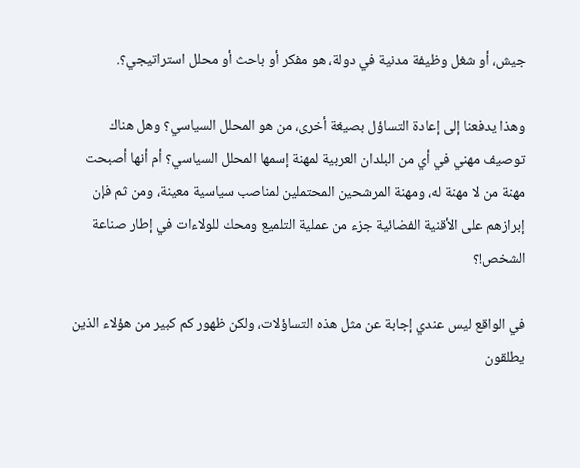جيش، أو شغل وظيفة مدنية في دولة، هو مفكر أو باحث أو محلل استراتيجي؟.

وهذا يدفعنا إلى إعادة التساؤل بصيغة أخرى، من هو المحلل السياسي؟ وهل هناك توصيف مهني في أي من البلدان العربية لمهنة إسمها المحلل السياسي؟ أم أنها أصبحت مهنة من لا مهنة له، ومهنة المرشحين المحتملين لمناصب سياسية معينة، ومن ثم فإن إبرازهم على الأقنية الفضائية جزء من عملية التلميع ومحك للولاءات في إطار صناعة الشخص!؟

في الواقع ليس عندي إجابة عن مثل هذه التساؤلات، ولكن ظهور كم كبير من هؤلاء الذين يطلقون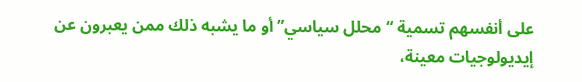على أنفسهم تسمية “محلل سياسي” أو ما يشبه ذلك ممن يعبرون عن إيديولوجيات معينة،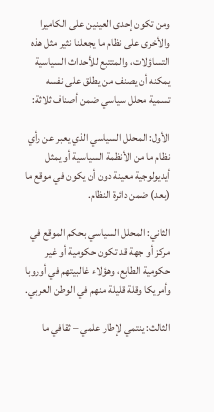ومن تكون إحدى العينين على الكاميرا والأخرى على نظام ما يجعلنا نثير مثل هذه التساؤلات، والمتتبع للأحداث السياسية يمكنه أن يصنف من يطلق على نفسه تسمية محلل سياسي ضمن أصناف ثلاثة:

الأول: المحلل السياسي الذي يعبر عن رأي نظام ما من الأنظمة السياسية أو يمثل أيديولوجية معينة دون أن يكون في موقع ما (بعد) ضمن دائرة النظام.

الثاني: المحلل السياسي بحكم الموقع في مركز أو جهة قد تكون حكومية أو غير حكومية الطابع، وهؤلاء غالبيتهم في أوروبا وأمريكا وقلة قليلة منهم في الوطن العربي.

الثالث: ينتمي لإطار علمي – ثقافي ما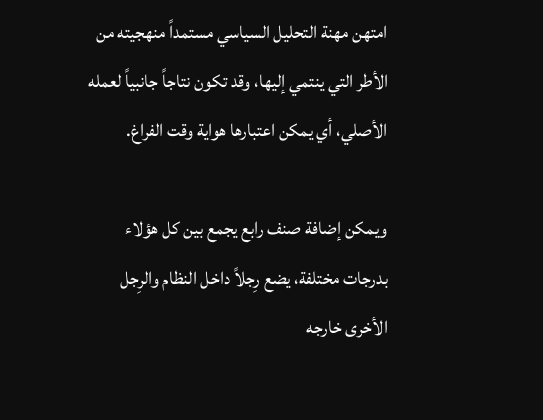امتهن مهنة التحليل السياسي مستمداً منهجيته من الأطر التي ينتمي إليها، وقد تكون نتاجاً جانبياً لعمله الأصلي، أي يمكن اعتبارها هواية وقت الفراغ.

ويمكن إضافة صنف رابع يجمع بين كل هؤلاء بدرجات مختلفة، يضع رِجلاً داخل النظام والرِجل الأخرى خارجه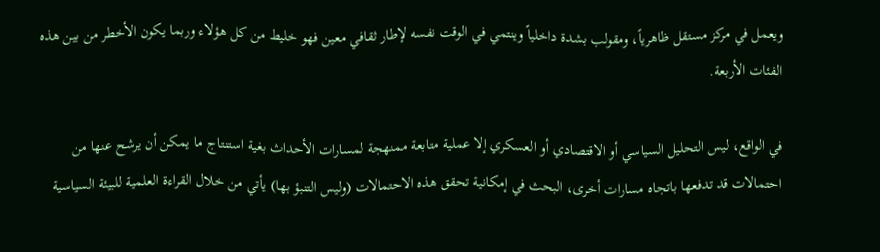ويعمل في مركز مستقل ظاهرياً، ومقولب بشدة داخلياً وينتمي في الوقت نفسه لإطار ثقافي معين فهو خليط من كل هؤلاء وربما يكون الأخطر من بين هذه الفئات الأربعة.

في الواقع، ليس التحليل السياسي أو الاقتصادي أو العسكري إلا عملية متابعة ممنهجة لمسارات الأحداث بغية استنتاج ما يمكن أن يرشح عنها من احتمالات قد تدفعها باتجاه مسارات أخرى، البحث في إمكانية تحقق هذه الاحتمالات (وليس التنبؤ بها) يأتي من خلال القراءة العلمية للبيئة السياسية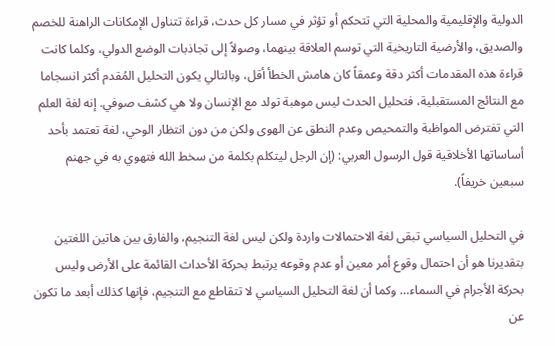الدولية والإقليمية والمحلية التي تتحكم أو تؤثر في مسار كل حدث، قراءة تتناول الإمكانات الراهنة للخصم والصديق، والأرضية التاريخية التي توسم العلاقة بينهما، وصولاً إلى تجاذبات الوضع الدولي، وكلما كانت قراءة هذه المقدمات أكثر دقة وعمقاً كان هامش الخطأ أقل، وبالتالي يكون التحليل المُقدم أكثر انسجاما مع النتائج المستقبلية، فتحليل الحدث ليس موهبة تولد مع الإنسان ولا هي كشف صوفي. إنه لغة العلم التي تفترض المواظبة والتمحيص وعدم النطق عن الهوى ولكن من دون انتظار الوحي، لغة تعتمد بأحد أساساتها الأخلاقية قول الرسول العربي: (إن الرجل ليتكلم بكلمة من سخط الله فتهوي به في جهنم سبعين خريفاً).

في التحليل السياسي تبقى لغة الاحتمالات واردة ولكن ليس لغة التنجيم، والفارق بين هاتين اللغتين بتقديرنا هو أن احتمال وقوع أمر معين أو عدم وقوعه يرتبط بحركة الأحداث القائمة على الأرض وليس بحركة الأجرام في السماء… وكما أن لغة التحليل السياسي لا تتقاطع مع التنجيم، فإنها كذلك أبعد ما تكون عن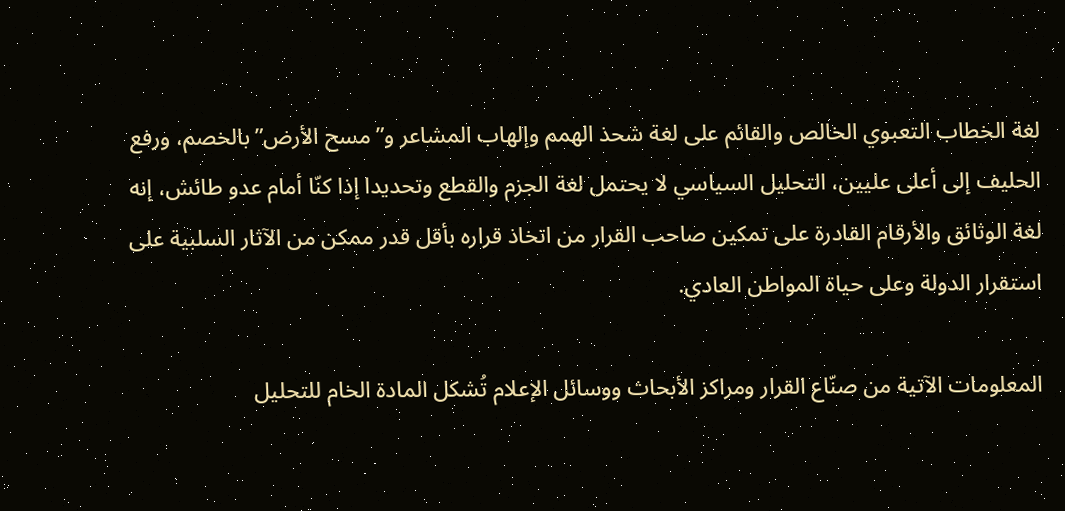لغة الخطاب التعبوي الخالص والقائم على لغة شحذ الهمم وإلهاب المشاعر و”مسح الأرض”بالخصم، ورفع الحليف إلى أعلى عليين، التحليل السياسي لا يحتمل لغة الجزم والقطع وتحديدا إذا كنّا أمام عدو طائش، إنه لغة الوثائق والأرقام القادرة على تمكين صاحب القرار من اتخاذ قراره بأقل قدر ممكن من الآثار السلبية على استقرار الدولة وعلى حياة المواطن العادي.

المعلومات الآتية من صنّاع القرار ومراكز الأبحاث ووسائل الإعلام تُشكل المادة الخام للتحليل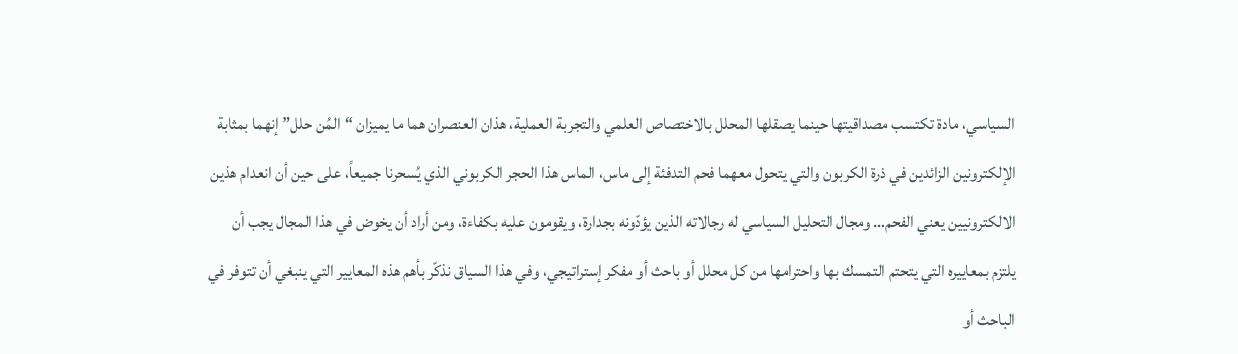السياسي، مادة تكتسب مصداقيتها حينما يصقلها المحلل بالاختصاص العلمي والتجربة العملية، هذان العنصران هما ما يميزان “المُن حلل” إنهما بمثابة الإلكترونين الزائدين في ذرة الكربون والتي يتحول معهما فحم التدفئة إلى ماس، الماس هذا الحجر الكربوني الذي يُسحرنا جميعاً، على حين أن انعدام هذين الالكترونيين يعني الفحم… ومجال التحليل السياسي له رجالاته الذين يؤدّونه بجدارة، ويقومون عليه بكفاءة، ومن أراد أن يخوض في هذا المجال يجب أن يلتزم بمعاييره التي يتحتم التمسك بها واحترامها من كل محلل أو باحث أو مفكر إستراتيجي، وفي هذا السياق نذكّر بأهم هذه المعايير التي ينبغي أن تتوفر في الباحث أو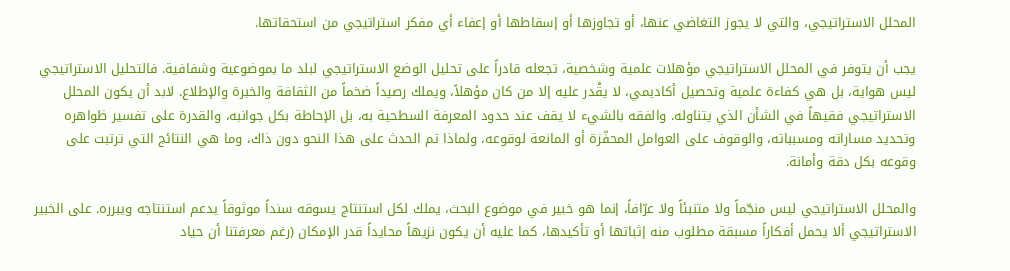المحلل الاستراتيجي، والتي لا يجوز التغاضي عنها، أو تجاوزها أو إسقاطها أو إعفاء أي مفكر استراتيجي من استحقاتها.

يجب أن يتوفر في المحلل الاستراتيجي مؤهلات علمية وشخصية، تجعله قادراً على تحليل الوضع الاستراتيجي لبلد ما بموضوعية وشفافية. فالتحليل الاستراتيجي ليس هواية، بل هي كفاءة علمية وتحصيل أكاديمي، لا يقْدر عليه إلا من كان مؤهلاً، ويملك رصيداً ضخماً من الثقافة والخبرة والإطلاع. لابد أن يكون المحلل الاستراتيجي فقيهاً في الشأن الذي يتناوله. والفقه بالشيء لا يقف عند حدود المعرفة السطحية به، بل الإحاطة بكل جوانبه، والقدرة على تفسير ظواهره وتحديد مساراته ومسبباته، والوقوف على العوامل المحفّزة أو المانعة لوقوعه، ولماذا تم الحدث على هذا النحو دون ذاك، وما هي النتائج التي ترتبت على وقوعه بكل دقة وأمانة.

والمحلل الاستراتيجي ليس منجّماً ولا متنبئاً ولا عرّافاً، إنما هو خبير في موضوع البحث، يملك لكل استنتاج يسوقه سنداً موثوقاً يدعم استنتاجه ويبرره. على الخبير الاستراتيجي ألا يحمل أفكاراً مسبقة مطلوب منه إثباتها أو تأكيدها، كما عليه أن يكون نزيهاً محايداً قدر الإمكان (رغم معرفتنا أن حياد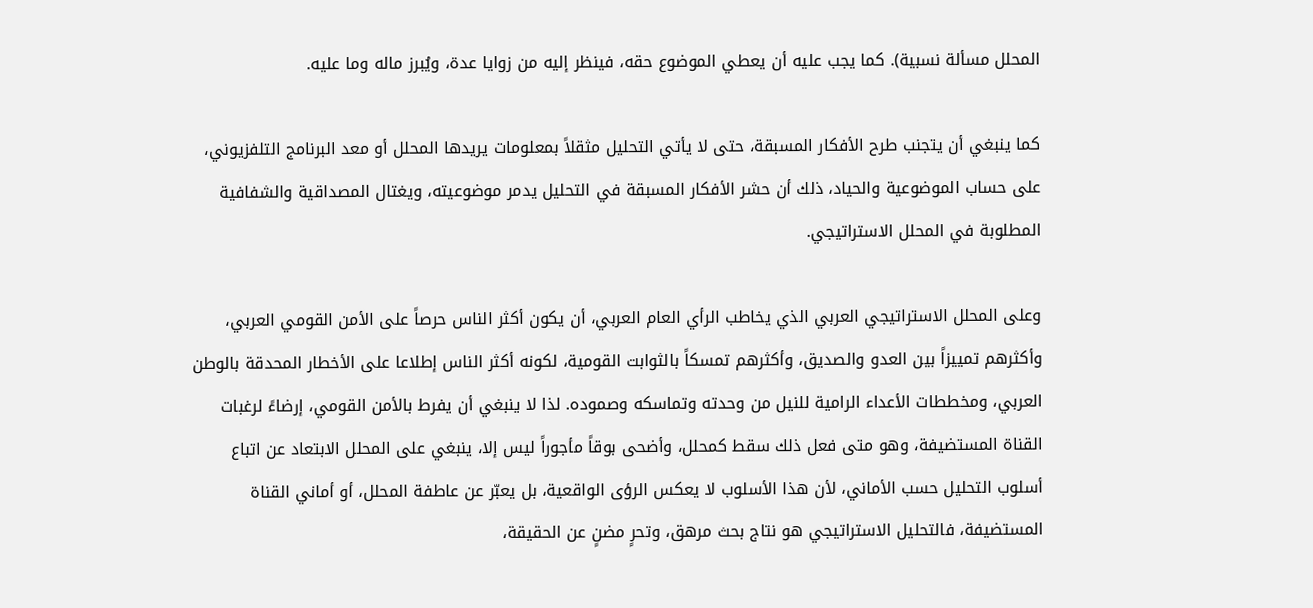المحلل مسألة نسبية). كما يجب عليه أن يعطي الموضوع حقه، فينظر إليه من زوايا عدة، ويُبرز ماله وما عليه.

كما ينبغي أن يتجنب طرح الأفكار المسبقة، حتى لا يأتي التحليل مثقلاً بمعلومات يريدها المحلل أو معد البرنامج التلفزيوني، على حساب الموضوعية والحياد، ذلك أن حشر الأفكار المسبقة في التحليل يدمر موضوعيته، ويغتال المصداقية والشفافية المطلوبة في المحلل الاستراتيجي.

وعلى المحلل الاستراتيجي العربي الذي يخاطب الرأي العام العربي، أن يكون أكثر الناس حرصاً على الأمن القومي العربي، وأكثرهم تمييزاً بين العدو والصديق، وأكثرهم تمسكاً بالثوابت القومية، لكونه أكثر الناس إطلاعا على الأخطار المحدقة بالوطن العربي، ومخططات الأعداء الرامية للنيل من وحدته وتماسكه وصموده. لذا لا ينبغي أن يفرط بالأمن القومي، إرضاءً لرغبات القناة المستضيفة، وهو متى فعل ذلك سقط كمحلل، وأضحى بوقاً مأجوراً ليس إلا، ينبغي على المحلل الابتعاد عن اتباع أسلوب التحليل حسب الأماني، لأن هذا الأسلوب لا يعكس الرؤى الواقعية، بل يعبّر عن عاطفة المحلل، أو أماني القناة المستضيفة، فالتحليل الاستراتيجي هو نتاج بحث مرهق، وتحرٍ مضنٍ عن الحقيقة،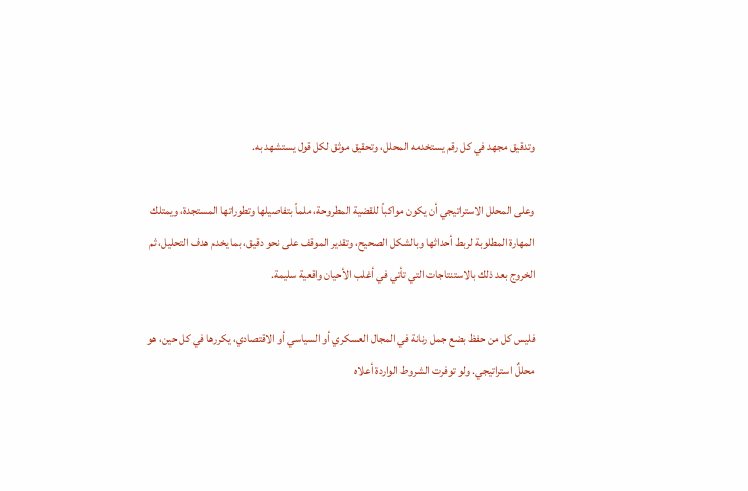وتدقيق مجهد في كل رقم يستخدمه المحلل، وتحقيق موثق لكل قول يستشهد به.

وعلى المحلل الاستراتيجي أن يكون مواكباً للقضية المطروحة، ملماً بتفاصيلها وتطوراتها المستجدة، ويمتلك المهارة المطلوبة لربط أحداثها وبالشكل الصحيح، وتقدير الموقف على نحو دقيق، بما يخدم هدف التحليل، ثم الخروج بعد ذلك بالاستنتاجات التي تأتي في أغلب الأحيان واقعية سليمة.

فليس كل من حفظ بضع جمل رنانة في المجال العسكري أو السياسي أو الاقتصادي، يكررها في كل حين، هو محللٌ استراتيجي. ولو توفرت الشروط الواردة أعلاه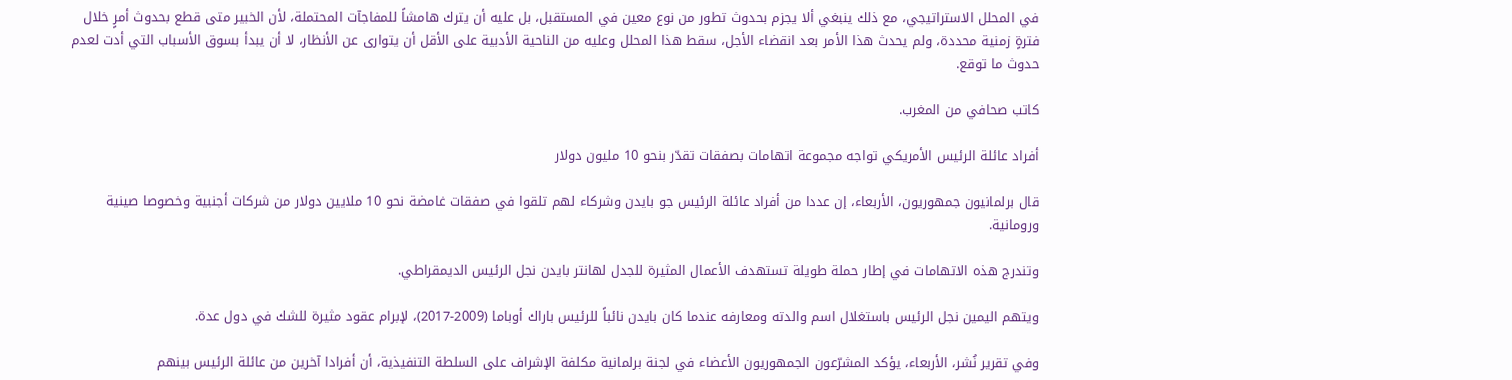في المحلل الاستراتيجي، مع ذلك ينبغي ألا يجزم بحدوث تطور من نوع معين في المستقبل، بل عليه أن يترك هامشاً للمفاجآت المحتملة، لأن الخبير متى قطع بحدوث أمرٍ خلال فترةٍ زمنية محددة، ولم يحدث هذا الأمر بعد انقضاء الأجل، سقط هذا المحلل وعليه من الناحية الأدبية على الأقل أن يتوارى عن الأنظار، لا أن يبدأ بسوق الأسباب التي أدت لعدم حدوث ما توقع.

كاتب صحافي من المغرب.

أفراد عائلة الرئيس الأمريكي تواجه مجموعة اتهامات بصفقات تقدّر بنحو 10 مليون دولار

قال برلمانيون جمهوريون، الأربعاء، إن عددا من أفراد عائلة الرئيس جو بايدن وشركاء لهم تلقوا في صفقات غامضة نحو 10 ملايين دولار من شركات أجنبية وخصوصا صينية ورومانية.

وتندرج هذه الاتهامات في إطار حملة طويلة تستهدف الأعمال المثيرة للجدل لهانتر بايدن نجل الرئيس الديمقراطي.

ويتهم اليمين نجل الرئيس باستغلال اسم والدته ومعارفه عندما كان بايدن نائباً للرئيس باراك أوباما (2009-2017)، لإبرام عقود مثيرة للشك في دول عدة.

وفي تقرير نُشر، الأربعاء، يؤكد المشرّعون الجمهوريون الأعضاء في لجنة برلمانية مكلفة الإشراف على السلطة التنفيذية، أن أفرادا آخرين من عائلة الرئيس بينهم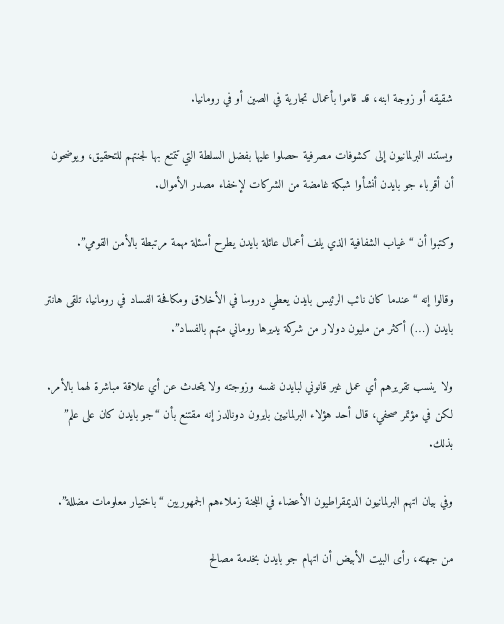شقيقه أو زوجة ابنه، قد قاموا بأعمال تجارية في الصين أو في رومانيا.

ويستند البرلمانيون إلى كشوفات مصرفية حصلوا عليها بفضل السلطة التي تتمتع بها لجنتهم للتحقيق، ويوضحون أن أقرباء جو بايدن أنشأوا شبكة غامضة من الشركات لإخفاء مصدر الأموال.

وكتبوا أن “غياب الشفافية الذي يلف أعمال عائلة بايدن يطرح أسئلة مهمة مرتبطة بالأمن القومي”.

وقالوا إنه “عندما كان نائب الرئيس بايدن يعطي دروسا في الأخلاق ومكافحة الفساد في رومانيا، تلقى هانتر بايدن (…) أكثر من مليون دولار من شركة يديرها روماني متهم بالفساد”.

ولا ينسب تقريرهم أي عمل غير قانوني لبايدن نفسه وزوجته ولا يتحدث عن أي علاقة مباشرة لهما بالأمر. لكن في مؤتمر صحفي، قال أحد هؤلاء البرلمانيين بايرون دونالدز إنه مقتنع بأن “جو بايدن كان على علم” بذلك.

وفي بيان اتهم البرلمانيون الديمقراطيون الأعضاء في اللجنة زملاءهم الجمهوريين “باختيار معلومات مضللة”.

من جهته، رأى البيت الأبيض أن اتهام جو بايدن بخدمة مصالح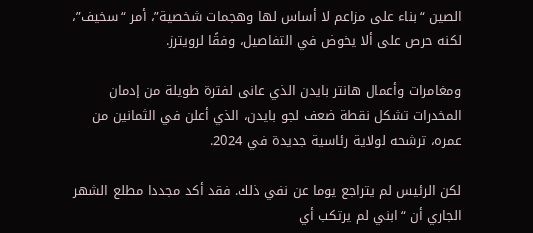الصين “بناء على مزاعم لا أساس لها وهجمات شخصية”، أمر “سخيف”، لكنه حرص على ألا يخوض في التفاصيل، وفقًا لرويترز.

ومغامرات وأعمال هانتر بايدن الذي عانى لفترة طويلة من إدمان المخدرات تشكل نقطة ضعف لجو بايدن، الذي أعلن في الثمانين من عمره، ترشحه لولاية رئاسية جديدة في 2024.

لكن الرئيس لم يتراجع يوما عن نفي ذلك. فقد أكد مجددا مطلع الشهر الجاري أن “ابني لم يرتكب أي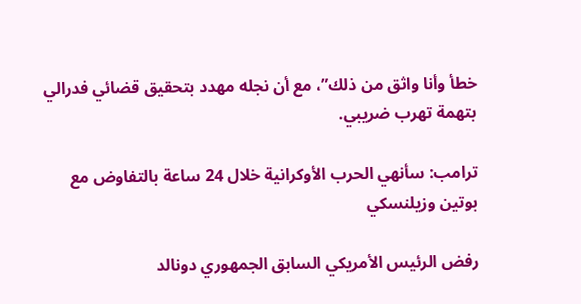خطأ وأنا واثق من ذلك”، مع أن نجله مهدد بتحقيق قضائي فدرالي بتهمة تهرب ضريبي.

ترامب: سأنهي الحرب الأوكرانية خلال 24 ساعة بالتفاوض مع بوتين وزيلنسكي

رفض الرئيس الأمريكي السابق الجمهوري دونالد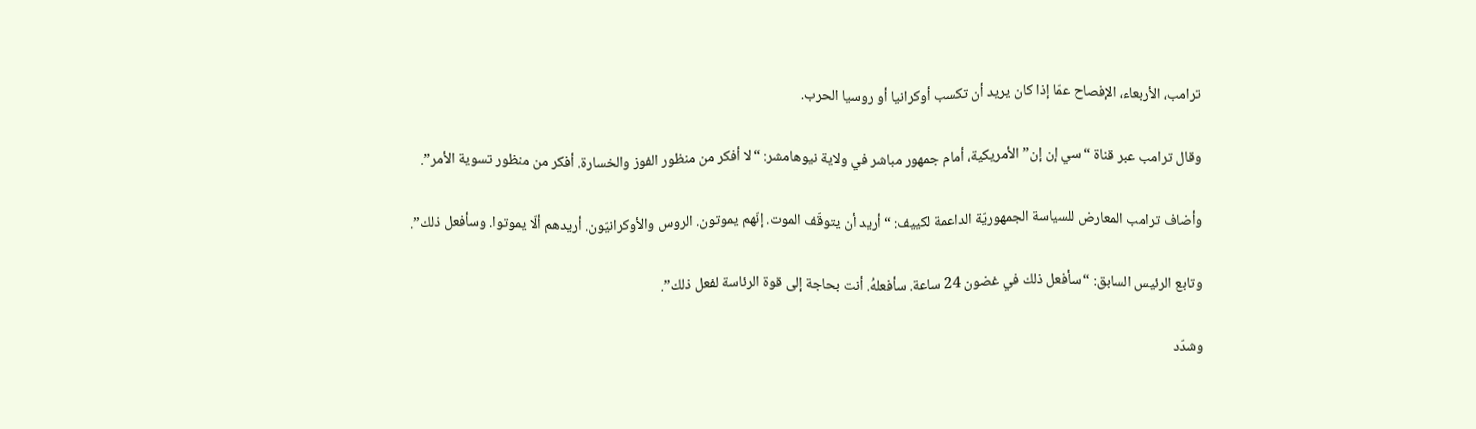ترامب، الأربعاء، الإفصاح عمّا إذا كان يريد أن تكسب أوكرانيا أو روسيا الحرب.

وقال ترامب عبر قناة “سي إن إن” الأمريكية، أمام جمهور مباشر في ولاية نيوهامشر: “لا أفكر من منظور الفوز والخسارة. أفكر من منظور تسوية الأمر”.

وأضاف ترامب المعارض للسياسة الجمهوريّة الداعمة لكييف: “أريد أن يتوقّف الموت. إنّهم يموتون. الروس والأوكرانيّون. أريدهم ألّا يموتوا. وسأفعل ذلك”.

وتابع الرئيس السابق: “سأفعل ذلك في غضون 24 ساعة. سأفعلهُ. أنت بحاجة إلى قوة الرئاسة لفعل ذلك”.

وشدّد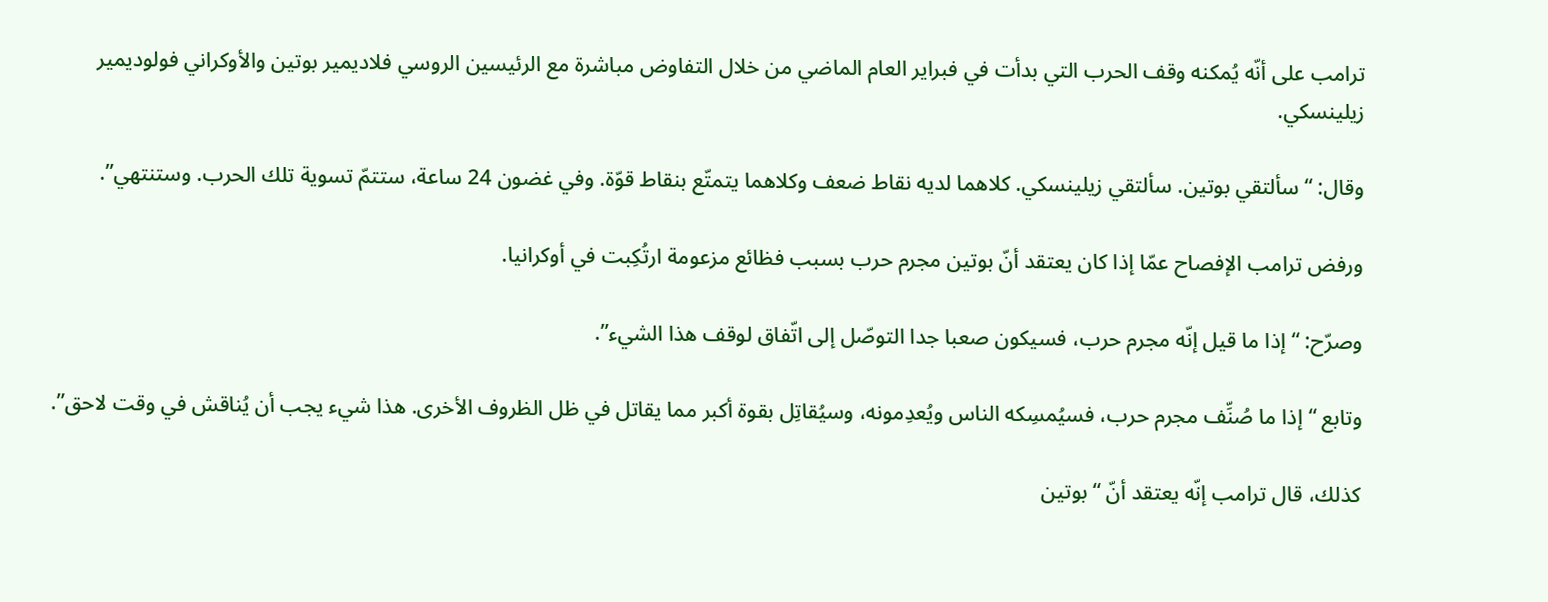ترامب على أنّه يُمكنه وقف الحرب التي بدأت في فبراير العام الماضي من خلال التفاوض مباشرة مع الرئيسين الروسي فلاديمير بوتين والأوكراني فولوديمير زيلينسكي.

وقال: “سألتقي بوتين. سألتقي زيلينسكي. كلاهما لديه نقاط ضعف وكلاهما يتمتّع بنقاط قوّة. وفي غضون 24 ساعة، ستتمّ تسوية تلك الحرب. وستنتهي”.

ورفض ترامب الإفصاح عمّا إذا كان يعتقد أنّ بوتين مجرم حرب بسبب فظائع مزعومة ارتُكِبت في أوكرانيا.

وصرّح: “إذا ما قيل إنّه مجرم حرب، فسيكون صعبا جدا التوصّل إلى اتّفاق لوقف هذا الشيء”.

وتابع “إذا ما صُنِّف مجرم حرب، فسيُمسِكه الناس ويُعدِمونه، وسيُقاتِل بقوة أكبر مما يقاتل في ظل الظروف الأخرى. هذا شيء يجب أن يُناقش في وقت لاحق”.

كذلك، قال ترامب إنّه يعتقد أنّ “بوتين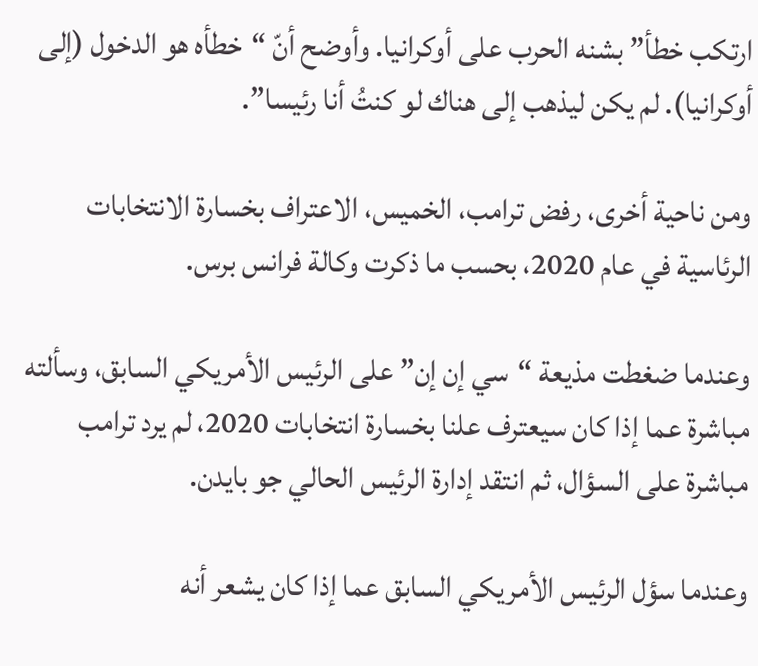ارتكب خطأ” بشنه الحرب على أوكرانيا. وأوضح أنّ “خطأه هو الدخول (إلى أوكرانيا). لم يكن ليذهب إلى هناك لو كنتُ أنا رئيسا”.

ومن ناحية أخرى، رفض ترامب، الخميس، الاعتراف بخسارة الانتخابات الرئاسية في عام 2020، بحسب ما ذكرت وكالة فرانس برس.

وعندما ضغطت مذيعة “سي إن إن” على الرئيس الأمريكي السابق، وسألته مباشرة عما إذا كان سيعترف علنا بخسارة انتخابات 2020، لم يرد ترامب مباشرة على السؤال، ثم انتقد إدارة الرئيس الحالي جو بايدن.

وعندما سؤل الرئيس الأمريكي السابق عما إذا كان يشعر أنه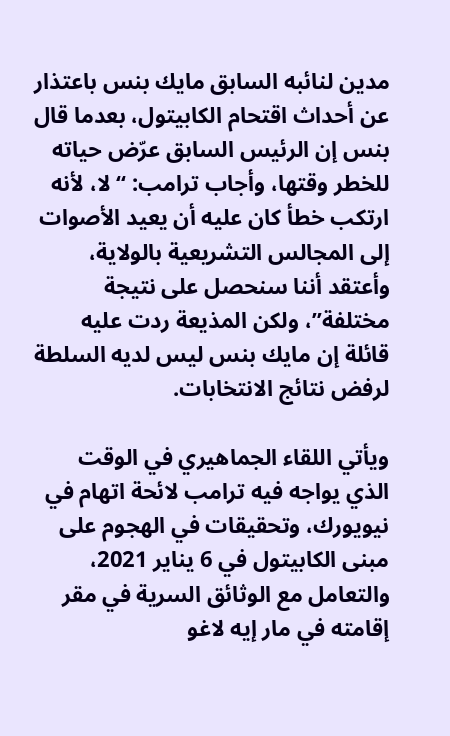مدين لنائبه السابق مايك بنس باعتذار عن أحداث اقتحام الكابيتول، بعدما قال بنس إن الرئيس السابق عرّض حياته للخطر وقتها، وأجاب ترامب: “لا، لأنه ارتكب خطأ كان عليه أن يعيد الأصوات إلى المجالس التشريعية بالولاية، وأعتقد أننا سنحصل على نتيجة مختلفة”، ولكن المذيعة ردت عليه قائلة إن مايك بنس ليس لديه السلطة لرفض نتائج الانتخابات.

ويأتي اللقاء الجماهيري في الوقت الذي يواجه فيه ترامب لائحة اتهام في نيويورك، وتحقيقات في الهجوم على مبنى الكابيتول في 6 يناير 2021، والتعامل مع الوثائق السرية في مقر إقامته في مار إيه لاغو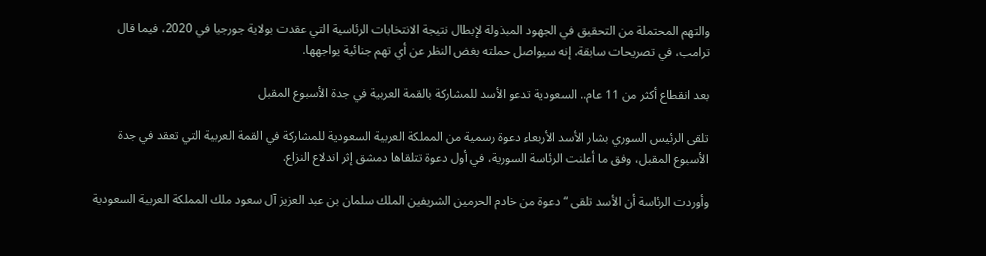والتهم المحتملة من التحقيق في الجهود المبذولة لإبطال نتيجة الانتخابات الرئاسية التي عقدت بولاية جورجيا في 2020، فيما قال ترامب، في تصريحات سابقة، إنه سيواصل حملته بغض النظر عن أي تهم جنائية يواجهها.

بعد انقطاع أكثر من 11 عام.. السعودية تدعو الأسد للمشاركة بالقمة العربية في جدة الأسبوع المقبل

تلقى الرئيس السوري بشار الأسد الأربعاء دعوة رسمية من المملكة العربية السعودية للمشاركة في القمة العربية التي تعقد في جدة الأسبوع المقبل، وفق ما أعلنت الرئاسة السورية، في أول دعوة تتلقاها دمشق إثر اندلاع النزاع.

وأوردت الرئاسة أن الأسد تلقى “دعوة من خادم الحرمين الشريفين الملك سلمان بن عبد العزيز آل سعود ملك المملكة العربية السعودية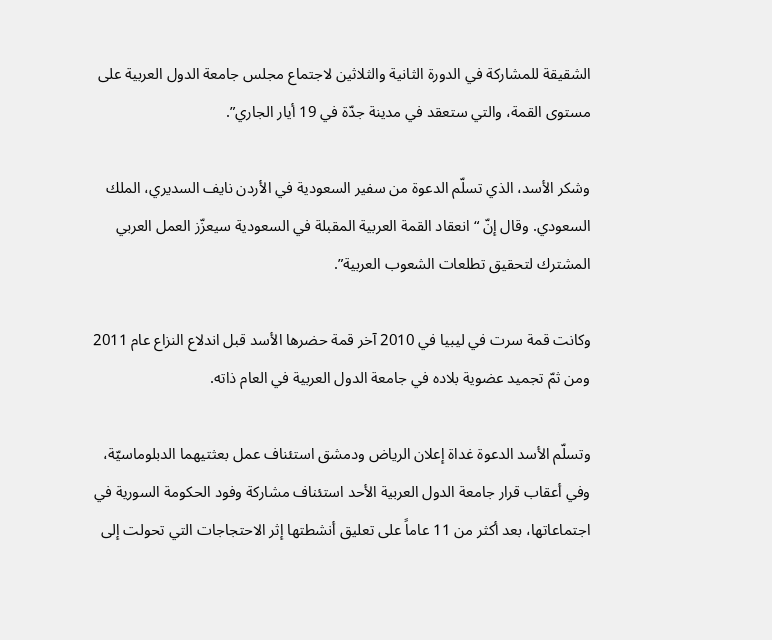الشقيقة للمشاركة في الدورة الثانية والثلاثين لاجتماع مجلس جامعة الدول العربية على مستوى القمة، والتي ستعقد في مدينة جدّة في 19 أيار الجاري”.

وشكر الأسد، الذي تسلّم الدعوة من سفير السعودية في الأردن نايف السديري، الملك السعودي. وقال إنّ “انعقاد القمة العربية المقبلة في السعودية سيعزّز العمل العربي المشترك لتحقيق تطلعات الشعوب العربية”.

وكانت قمة سرت في ليبيا في 2010 آخر قمة حضرها الأسد قبل اندلاع النزاع عام 2011 ومن ثمّ تجميد عضوية بلاده في جامعة الدول العربية في العام ذاته.

وتسلّم الأسد الدعوة غداة إعلان الرياض ودمشق استئناف عمل بعثتيهما الدبلوماسيّة، وفي أعقاب قرار جامعة الدول العربية الأحد استئناف مشاركة وفود الحكومة السورية في اجتماعاتها، بعد أكثر من 11 عاماً على تعليق أنشطتها إثر الاحتجاجات التي تحولت إلى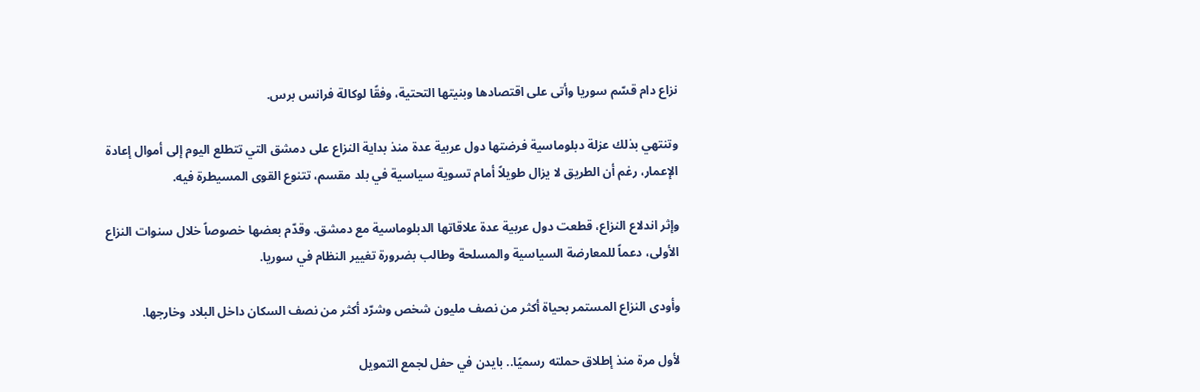نزاع دام قسّم سوريا وأتى على اقتصادها وبنيتها التحتية، وفقًا لوكالة فرانس برس.

وتنتهي بذلك عزلة دبلوماسية فرضتها دول عربية عدة منذ بداية النزاع على دمشق التي تتطلع اليوم إلى أموال إعادة الإعمار، رغم أن الطريق لا يزال طويلاً أمام تسوية سياسية في بلد مقسم، تتنوع القوى المسيطرة فيه.

وإثر اندلاع النزاع، قطعت دول عربية عدة علاقاتها الدبلوماسية مع دمشق. وقدّم بعضها خصوصاً خلال سنوات النزاع الأولى، دعماً للمعارضة السياسية والمسلحة وطالب بضرورة تغيير النظام في سوريا.

وأودى النزاع المستمر بحياة أكثر من نصف مليون شخص وشرّد أكثر من نصف السكان داخل البلاد وخارجها.

لأول مرة منذ إطلاق حملته رسميًا.. بايدن في حفل لجمع التمويل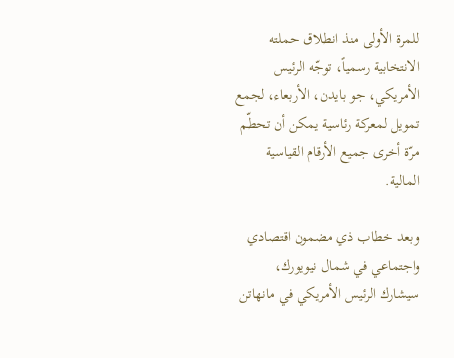للمرة الأولى منذ انطلاق حملته الانتخابية رسمياً، توجّه الرئيس الأمريكي، جو بايدن، الأربعاء، لجمع تمويل لمعركة رئاسية يمكن أن تحطّم مرّة أخرى جميع الأرقام القياسية المالية.

وبعد خطاب ذي مضمون اقتصادي واجتماعي في شمال نيويورك، سيشارك الرئيس الأمريكي في مانهاتن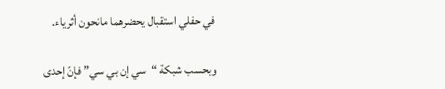في حفلي استقبال يحضرهما مانحون أثرياء.

وبحسب شبكة “سي إن بي سي” فإنّ إحدى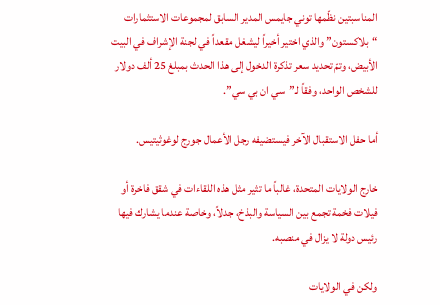المناسبتين نظّمها توني جايمس المدير السابق لمجموعات الاستثمارات “بلاكستون” والذي اختير أخيراً ليشغل مقعداً في لجنة الإشراف في البيت الأبيض، وتمّ تحديد سعر تذكرة الدخول إلى هذا الحدث بمبلغ 25 ألف دولار للشخص الواحد، وفقاً لـ”سي ان بي سي”.

أما حفل الاستقبال الآخر فيستضيفه رجل الأعمال جورج لوغوثيتيس.

خارج الولايات المتحدة، غالباً ما تثير مثل هذه اللقاءات في شقق فاخرة أو فيلات فخمة تجمع بين السياسة والبذخ، جدلاً، وخاصة عندما يشارك فيها رئيس دولة لا يزال في منصبه.

ولكن في الولايات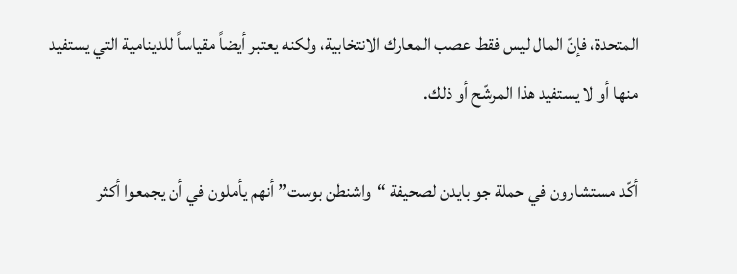المتحدة، فإنّ المال ليس فقط عصب المعارك الانتخابية، ولكنه يعتبر أيضاً مقياساً للدينامية التي يستفيد منها أو لا يستفيد هذا المرشّح أو ذلك.

أكّد مستشارون في حملة جو بايدن لصحيفة “واشنطن بوست” أنهم يأملون في أن يجمعوا أكثر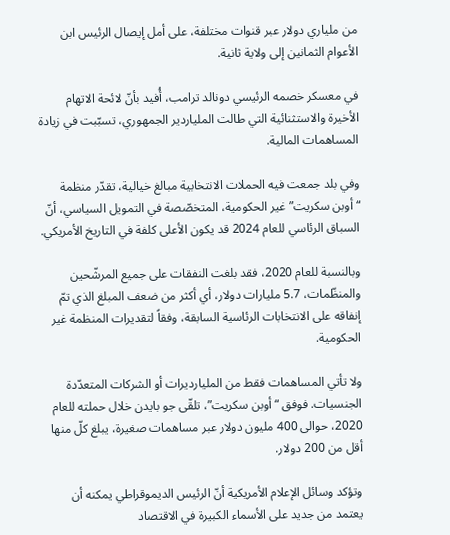من ملياري دولار عبر قنوات مختلفة، على أمل إيصال الرئيس ابن الأعوام الثمانين إلى ولاية ثانية.

في معسكر خصمه الرئيسي دونالد ترامب، أُفيد بأنّ لائحة الاتهام الأخيرة والاستثنائية التي طالت الملياردير الجمهوري، تسبّبت في زيادة المساهمات المالية.

وفي بلد جمعت فيه الحملات الانتخابية مبالغ خيالية، تقدّر منظمة “أوبن سكريت” غير الحكومية، المتخصّصة في التمويل السياسي، أنّ السباق الرئاسي للعام 2024 قد يكون الأعلى كلفة في التاريخ الأمريكي.

وبالنسبة للعام 2020، فقد بلغت النفقات على جميع المرشّحين والمنظّمات، 5.7 مليارات دولار، أي أكثر من ضعف المبلغ الذي تمّ إنفاقه على الانتخابات الرئاسية السابقة، وفقاً لتقديرات المنظمة غير الحكومية.

ولا تأتي المساهمات فقط من المليارديرات أو الشركات المتعدّدة الجنسيات. فوفق “أوبن سكريت”، تلقّى جو بايدن خلال حملته للعام 2020، حوالى 400 مليون دولار عبر مساهمات صغيرة، يبلغ كلّ منها أقل من 200 دولار.

وتؤكد وسائل الإعلام الأمريكية أنّ الرئيس الديموقراطي يمكنه أن يعتمد من جديد على الأسماء الكبيرة في الاقتصاد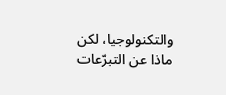والتكنولوجيا، لكن ماذا عن التبرّعات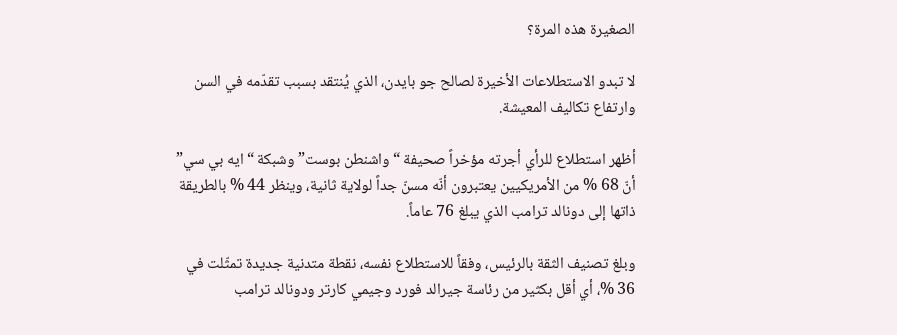الصغيرة هذه المرة؟

لا تبدو الاستطلاعات الأخيرة لصالح جو بايدن، الذي يُنتقد بسبب تقدّمه في السن وارتفاع تكاليف المعيشة.

أظهر استطلاع للرأي أجرته مؤخراً صحيفة “واشنطن بوست” وشبكة “ايه بي سي” أنّ 68 % من الأمريكيين يعتبرون أنّه مسنّ جداً لولاية ثانية، وينظر 44 % بالطريقة ذاتها إلى دونالد ترامب الذي يبلغ 76 عاماً.

وبلغ تصنيف الثقة بالرئيس، وفقاً للاستطلاع نفسه، نقطة متدنية جديدة تمثّلت في 36 %، أي أقل بكثير من رئاسة جيرالد فورد وجيمي كارتر ودونالد ترامب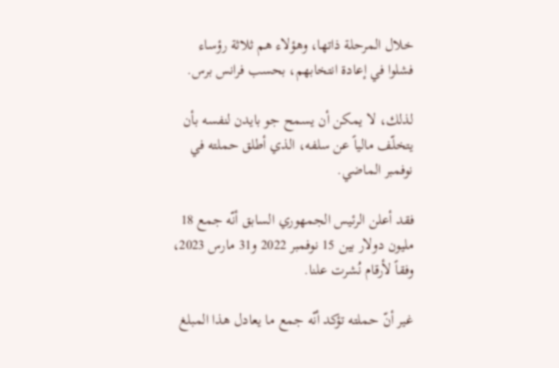خلال المرحلة ذاتها، وهؤلاء هم ثلاثة رؤساء فشلوا في إعادة انتخابهم، بحسب فرانس برس.

لذلك، لا يمكن أن يسمح جو بايدن لنفسه بأن يتخلّف مالياً عن سلفه، الذي أطلق حملته في نوفمبر الماضي.

فقد أعلن الرئيس الجمهوري السابق أنّه جمع 18 مليون دولار بين 15 نوفمبر 2022 و31 مارس 2023، وفقاً لأرقام نُشرت علنا.

غير أنّ حملته تؤكد أنّه جمع ما يعادل هذا المبلغ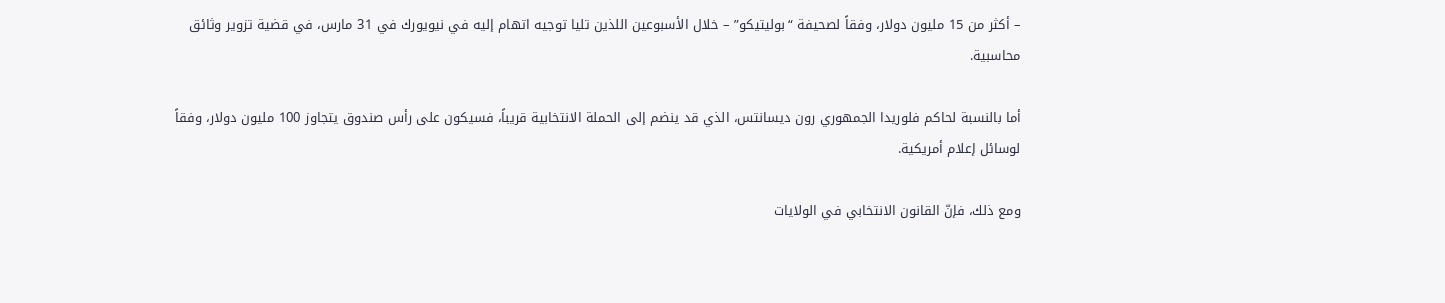– أكثر من 15 مليون دولار، وفقاً لصحيفة “بوليتيكو” – خلال الأسبوعين اللذين تليا توجيه اتهام إليه في نيويورك في 31 مارس، في قضية تزوير وثائق محاسبية.

أما بالنسبة لحاكم فلوريدا الجمهوري رون ديسانتس، الذي قد ينضم إلى الحملة الانتخابية قريباً، فسيكون على رأس صندوق يتجاوز 100 مليون دولار، وفقاً لوسائل إعلام أمريكية.

ومع ذلك، فإنّ القانون الانتخابي في الولايات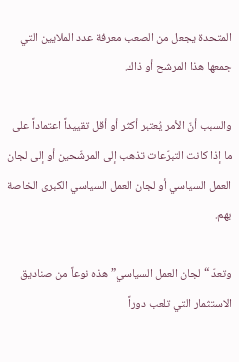المتحدة يجعل من الصعب معرفة عدد الملايين التي جمعها هذا المرشح أو ذاك.

والسبب أنّ الأمر يُعتبر أكثر أو أقل تقييداً اعتماداً على ما إذا كانت التبرّعات تذهب إلى المرشّحين أو إلى لجان العمل السياسي أو لجان العمل السياسي الكبرى الخاصة بهم.

وتعدّ “لجان العمل السياسي” هذه نوعاً من صناديق الاستثمار التي تلعب دوراً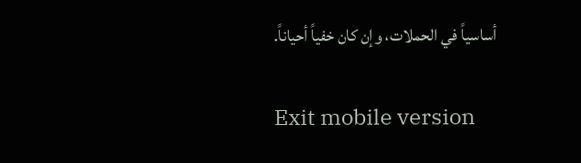أساسياً في الحملات، وإن كان خفياً أحياناً.

Exit mobile version